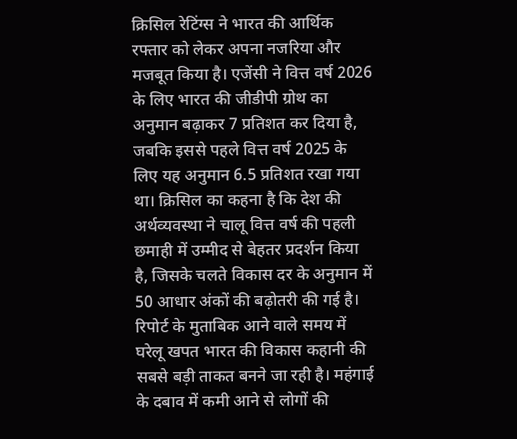क्रिसिल रेटिंग्स ने भारत की आर्थिक रफ्तार को लेकर अपना नजरिया और मजबूत किया है। एजेंसी ने वित्त वर्ष 2026 के लिए भारत की जीडीपी ग्रोथ का अनुमान बढ़ाकर 7 प्रतिशत कर दिया है, जबकि इससे पहले वित्त वर्ष 2025 के लिए यह अनुमान 6.5 प्रतिशत रखा गया था। क्रिसिल का कहना है कि देश की अर्थव्यवस्था ने चालू वित्त वर्ष की पहली छमाही में उम्मीद से बेहतर प्रदर्शन किया है, जिसके चलते विकास दर के अनुमान में 50 आधार अंकों की बढ़ोतरी की गई है।
रिपोर्ट के मुताबिक आने वाले समय में घरेलू खपत भारत की विकास कहानी की सबसे बड़ी ताकत बनने जा रही है। महंगाई के दबाव में कमी आने से लोगों की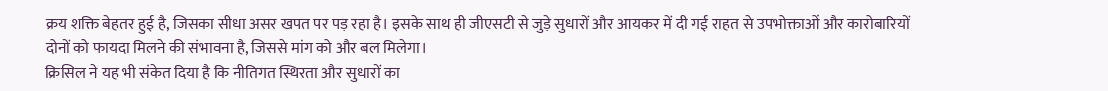क्रय शक्ति बेहतर हुई है, जिसका सीधा असर खपत पर पड़ रहा है। इसके साथ ही जीएसटी से जुड़े सुधारों और आयकर में दी गई राहत से उपभोक्ताओं और कारोबारियों दोनों को फायदा मिलने की संभावना है, जिससे मांग को और बल मिलेगा।
क्रिसिल ने यह भी संकेत दिया है कि नीतिगत स्थिरता और सुधारों का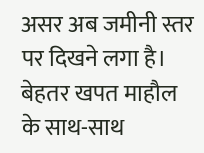असर अब जमीनी स्तर पर दिखने लगा है। बेहतर खपत माहौल के साथ-साथ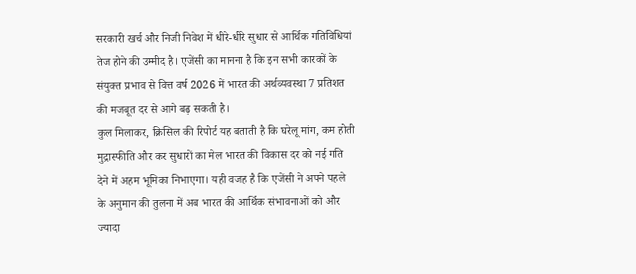सरकारी खर्च और निजी निवेश में धीरे-धीरे सुधार से आर्थिक गतिविधियां तेज होने की उम्मीद है। एजेंसी का मानना है कि इन सभी कारकों के संयुक्त प्रभाव से वित्त वर्ष 2026 में भारत की अर्थव्यवस्था 7 प्रतिशत की मजबूत दर से आगे बढ़ सकती है।
कुल मिलाकर, क्रिसिल की रिपोर्ट यह बताती है कि घरेलू मांग, कम होती मुद्रास्फीति और कर सुधारों का मेल भारत की विकास दर को नई गति देने में अहम भूमिका निभाएगा। यही वजह है कि एजेंसी ने अपने पहले के अनुमान की तुलना में अब भारत की आर्थिक संभावनाओं को और ज्यादा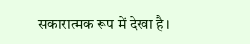सकारात्मक रूप में देखा है।